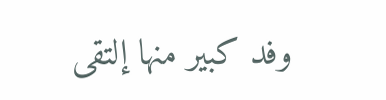وفد كبير منها إلتقى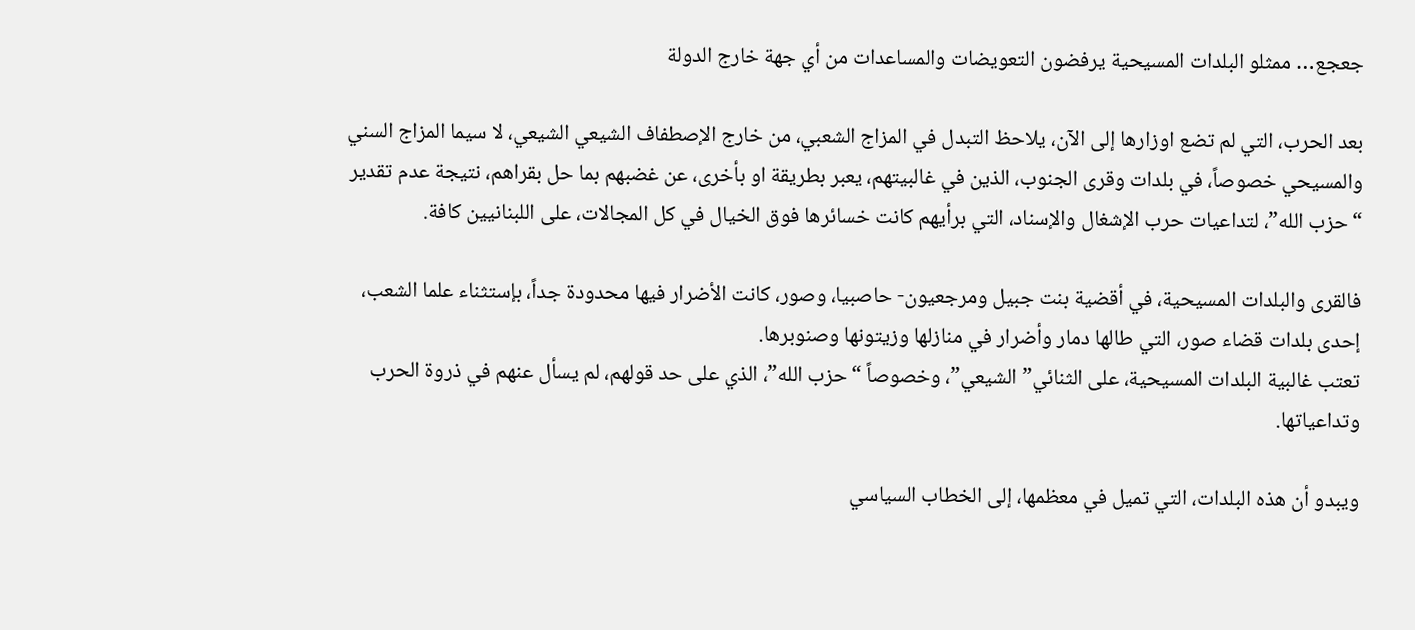جعجع… ممثلو البلدات المسيحية يرفضون التعويضات والمساعدات من أي جهة خارج الدولة

بعد الحرب، التي لم تضع اوزارها إلى الآن، يلاحظ التبدل في المزاج الشعبي، من خارج الإصطفاف الشيعي الشيعي، لا سيما المزاج السني والمسيحي خصوصاً، في بلدات وقرى الجنوب، الذين في غالبيتهم، يعبر بطريقة او بأخرى، عن غضبهم بما حل بقراهم، نتيجة عدم تقدير “حزب الله”، لتداعيات حرب الإشغال والإسناد، التي برأيهم كانت خسائرها فوق الخيال في كل المجالات، على اللبنانيين كافة.

فالقرى والبلدات المسيحية، في أقضية بنت جبيل ومرجعيون- حاصبيا، وصور، كانت الأضرار فيها محدودة جداً، بإستثناء علما الشعب، إحدى بلدات قضاء صور، التي طالها دمار وأضرار في منازلها وزيتونها وصنوبرها.
تعتب غالبية البلدات المسيحية، على الثنائي” الشيعي”، وخصوصاً “حزب الله”، الذي على حد قولهم، لم يسأل عنهم في ذروة الحرب وتداعياتها.

ويبدو أن هذه البلدات، التي تميل في معظمها، إلى الخطاب السياسي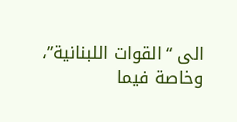الى “القوات اللبنانية”، وخاصة فيما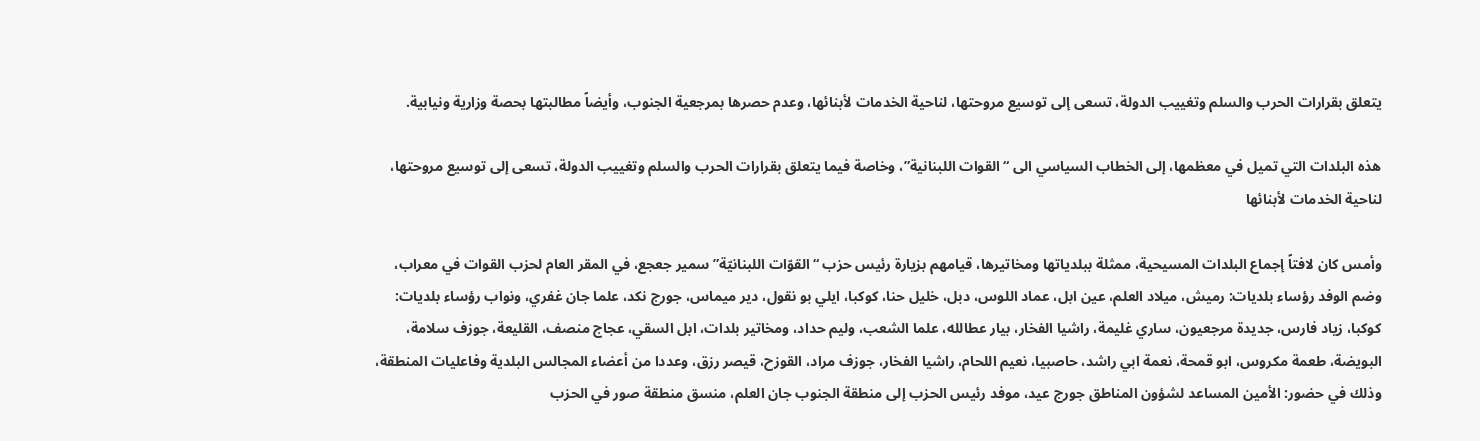يتعلق بقرارات الحرب والسلم وتغييب الدولة، تسعى إلى توسيع مروحتها، لناحية الخدمات لأبنائها، وعدم حصرها بمرجعية الجنوب، وأيضاً مطالبتها بحصة وزارية ونيابية.

هذه البلدات التي تميل في معظمها، إلى الخطاب السياسي الى “القوات اللبنانية”، وخاصة فيما يتعلق بقرارات الحرب والسلم وتغييب الدولة، تسعى إلى توسيع مروحتها، لناحية الخدمات لأبنائها

وأمس كان لافتاً إجماع البلدات المسيحية، ممثلة ببلدياتها ومخاتيرها، قيامهم بزيارة رئيس حزب “القوّات اللبنانيّة” سمير جعجع، في المقر العام لحزب القوات في معراب، وضم الوفد رؤساء بلديات: رميش، ميلاد العلم، عين ابل، عماد اللوس، دبل، خليل حنا، كوكبا، ايلي بو نقول، دير ميماس، جورج نكد، علما جان غفري، ونواب رؤساء بلديات: كوكبا، زياد فارس، جديدة مرجعيون، ساري غليمة، راشيا الفخار، بيار عطالله، علما الشعب، وليم حداد، ومخاتير بلدات، ابل السقي، عجاج منصف، القليعة، جوزف سلامة، البويضة، طعمة مكروس، ابو قمحة، نعمة ابي راشد، حاصبيا، نعيم اللحام، راشيا الفخار، جوزف مراد، القوزح، قيصر رزق، وعددا من أعضاء المجالس البلدية وفاعليات المنطقة، وذلك في حضور: الأمين المساعد لشؤون المناطق جورج عيد، موفد رئيس الحزب إلى منطقة الجنوب جان العلم، منسق منطقة صور في الحزب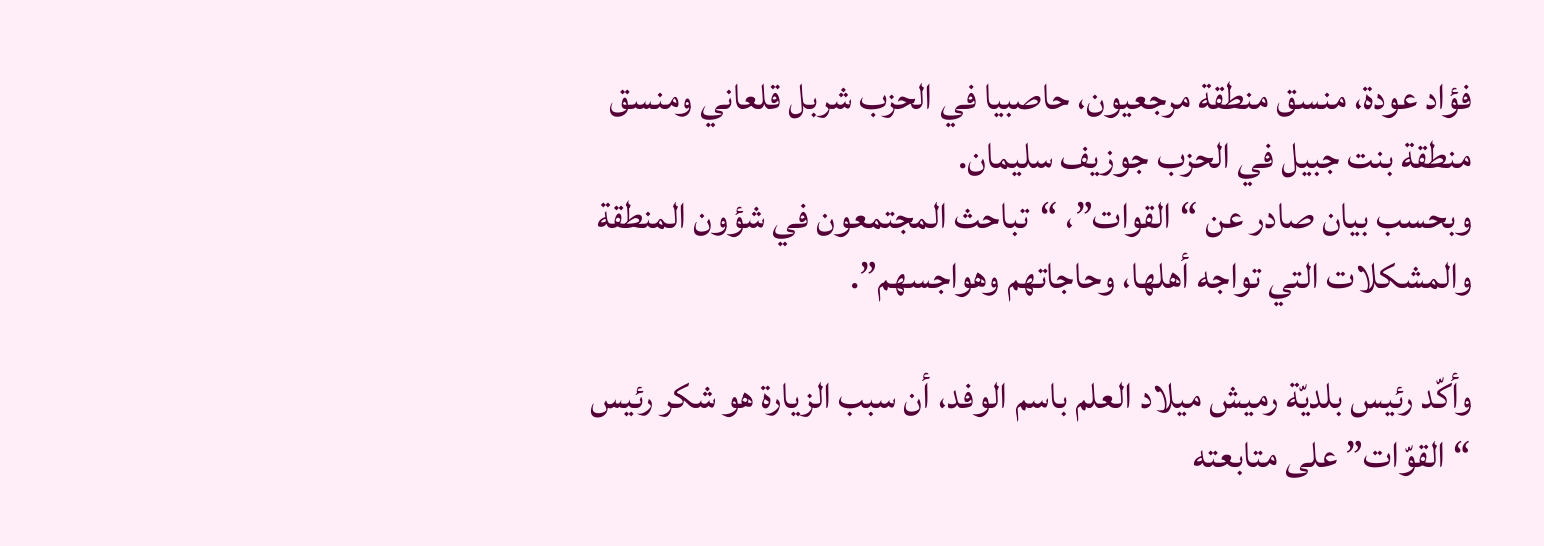فؤاد عودة، منسق منطقة مرجعيون، حاصبيا في الحزب شربل قلعاني ومنسق منطقة بنت جبيل في الحزب جوزيف سليمان.
وبحسب بيان صادر عن “القوات”، “تباحث المجتمعون في شؤون المنطقة والمشكلات التي تواجه أهلها، وحاجاتهم وهواجسهم”.

وأكّد رئيس بلديّة رميش ميلاد العلم باسم الوفد، أن سبب الزيارة هو شكر رئيس “القوّات” على متابعته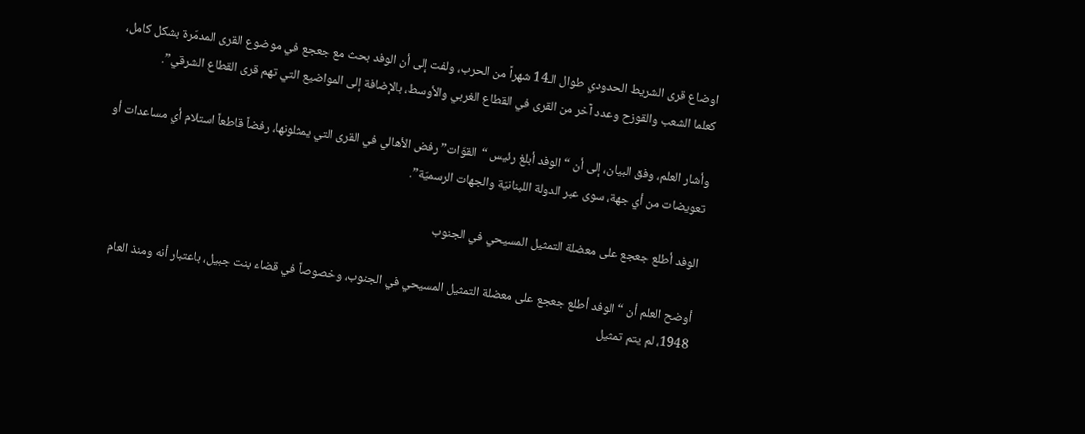اوضاع قرى الشريط الحدودي طوال الـ14 شهراً من الحرب، ولفت إلى أن الوفد بحث مع جعجع في موضوع القرى المدمّرة بشكل كامل، كعلما الشعب والقوزح وعدد آخر من القرى في القطاع الغربي والأوسط، بالإضافة إلى المواضيع التي تهم قرى القطاع الشرقي”.

وأشار العلم، وفق البيان، إلى أن “الوفد أبلغ رئيس “القوّات” رفض الأهالي في القرى التي يمثلونها، رفضاً قاطعاً استلام أي مساعدات أو تعويضات من أي جهة، سوى عبر الدولة اللبنانيّة والجهات الرسميّة”.

الوفد أطلع جعجع على معضلة التمثيل المسيحي في الجنوب

أوضح العلم أن “الوفد أطلع جعجع على معضلة التمثيل المسيحي في الجنوب، وخصوصاً في قضاء بنت جبيل، باعتبار أنه ومنذ العام 1948، لم يتم تمثيل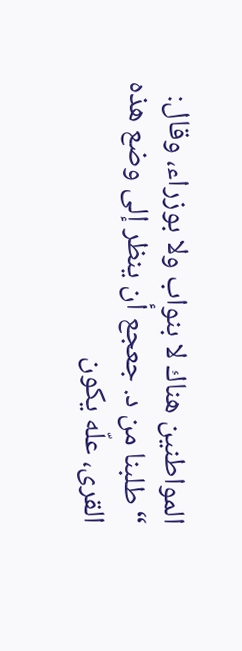المواطنين هناك لا بنواب ولا بوزراء، وقال: “طلبنا من د. جعجع أن ينظر إلى وضع هذه القرى، علّه يكون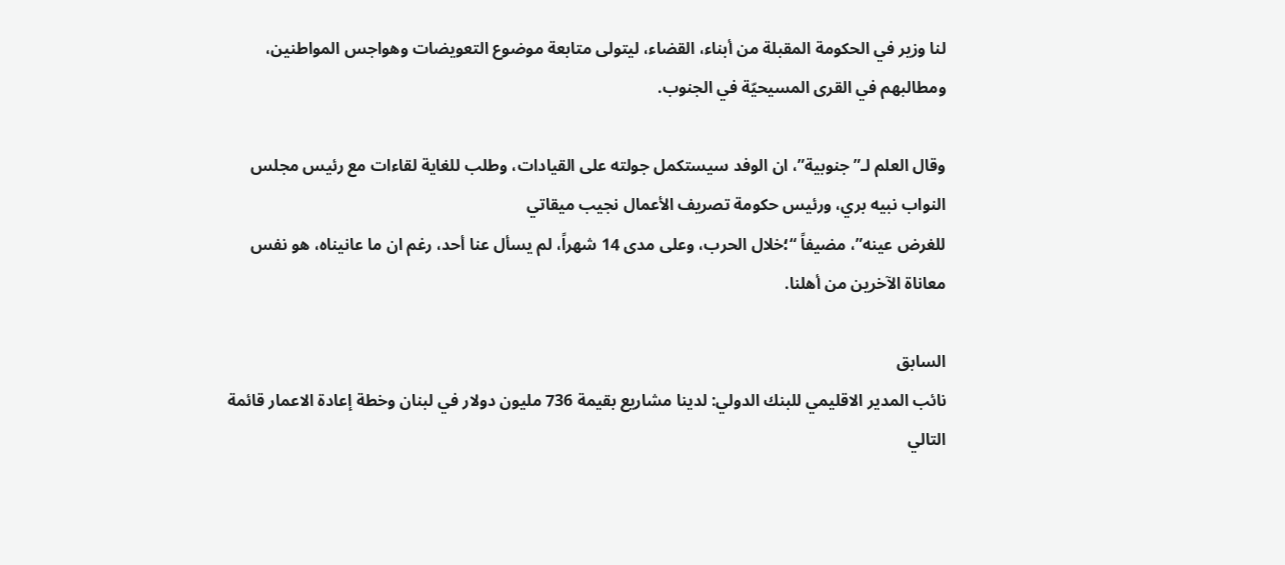لنا وزير في الحكومة المقبلة من أبناء، القضاء، ليتولى متابعة موضوع التعويضات وهواجس المواطنين، ومطالبهم في القرى المسيحيّة في الجنوب.

وقال العلم لـ” جنوبية”، ان الوفد سيستكمل جولته على القيادات، وطلب للغاية لقاءات مع رئيس مجلس النواب نبيه بري، ورئيس حكومة تصريف الأعمال نجيب ميقاتي
للغرض عينه”، مضيفاً “؛خلال الحرب، وعلى مدى 14 شهراً، لم يسأل عنا أحد، رغم ان ما عانيناه، هو نفس معاناة الآخرين من أهلنا.

السابق
نائب المدير الاقليمي للبنك الدولي: لدينا مشاريع بقيمة 736 مليون دولار في لبنان وخطة إعادة الاعمار قائمة
التالي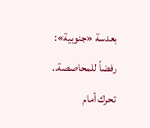بعدسة «جنوبية»: رفضاً للمحاصصة.. تحرك أمام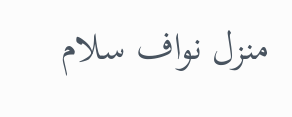منزل نواف سلام